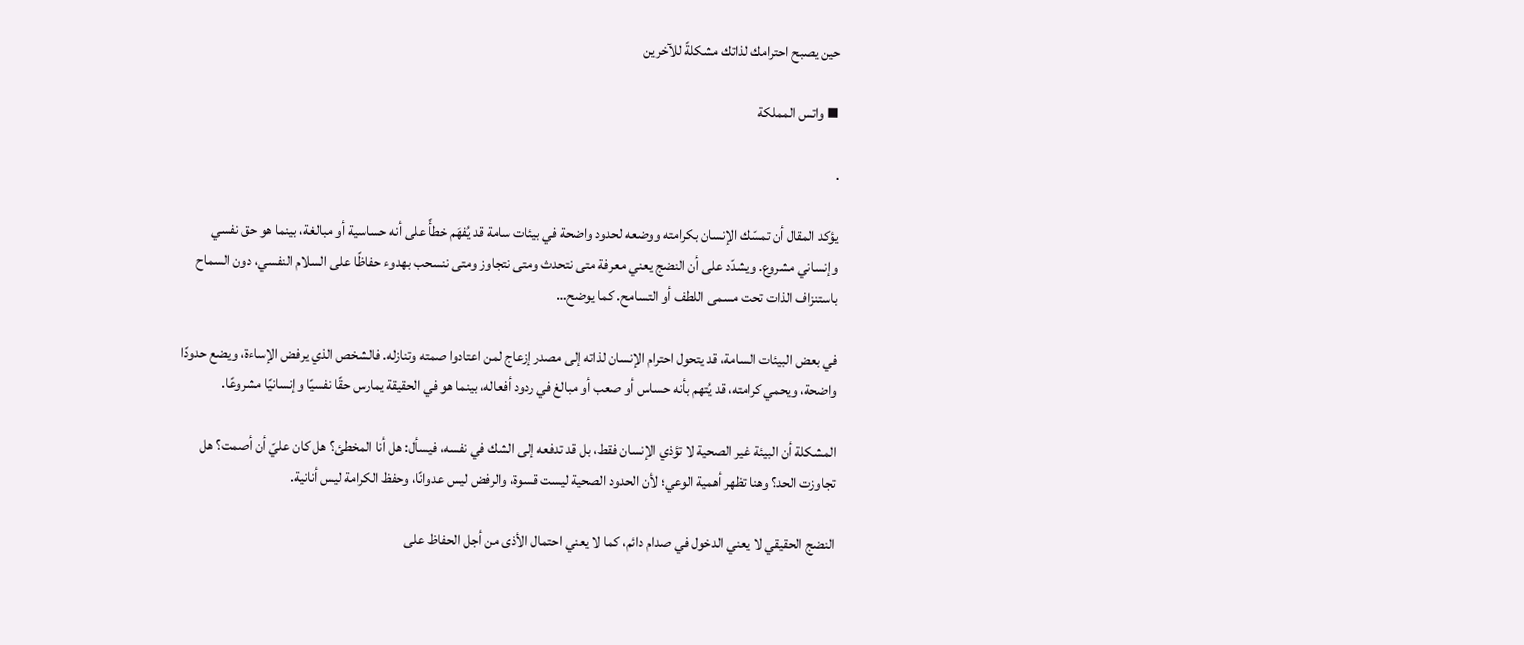حين يصبح احترامك لذاتك مشكلةً للآخرين

▪ واتس المملكة

.

يؤكد المقال أن تمسّك الإنسان بكرامته ووضعه لحدود واضحة في بيئات سامة قد يُفهَم خطأً على أنه حساسية أو مبالغة، بينما هو حق نفسي وإنساني مشروع. ويشدّد على أن النضج يعني معرفة متى نتحدث ومتى نتجاوز ومتى ننسحب بهدوء حفاظًا على السلام النفسي، دون السماح باستنزاف الذات تحت مسمى اللطف أو التسامح. كما يوضح…

في بعض البيئات السامة، قد يتحول احترام الإنسان لذاته إلى مصدر إزعاج لمن اعتادوا صمته وتنازله. فالشخص الذي يرفض الإساءة، ويضع حدودًا واضحة، ويحمي كرامته، قد يُتهم بأنه حساس أو صعب أو مبالغ في ردود أفعاله، بينما هو في الحقيقة يمارس حقًا نفسيًا وإنسانيًا مشروعًا.

المشكلة أن البيئة غير الصحية لا تؤذي الإنسان فقط، بل قد تدفعه إلى الشك في نفسه، فيسأل: هل أنا المخطئ؟ هل كان عليّ أن أصمت؟ هل تجاوزت الحد؟ وهنا تظهر أهمية الوعي؛ لأن الحدود الصحية ليست قسوة، والرفض ليس عدوانًا، وحفظ الكرامة ليس أنانية.

النضج الحقيقي لا يعني الدخول في صدام دائم، كما لا يعني احتمال الأذى من أجل الحفاظ على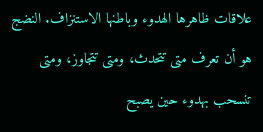علاقات ظاهرها الهدوء وباطنها الاستنزاف. النضج هو أن تعرف متى تتحدث، ومتى تتجاوز، ومتى تنسحب بهدوء حين يصبح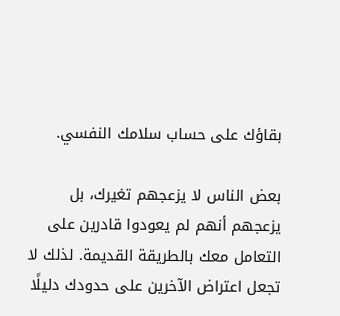بقاؤك على حساب سلامك النفسي.

بعض الناس لا يزعجهم تغيرك، بل يزعجهم أنهم لم يعودوا قادرين على التعامل معك بالطريقة القديمة. لذلك لا تجعل اعتراض الآخرين على حدودك دليلًا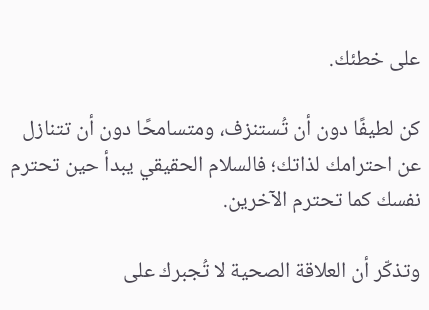على خطئك.

كن لطيفًا دون أن تُستنزف، ومتسامحًا دون أن تتنازل عن احترامك لذاتك؛ فالسلام الحقيقي يبدأ حين تحترم نفسك كما تحترم الآخرين.

وتذكّر أن العلاقة الصحية لا تُجبرك على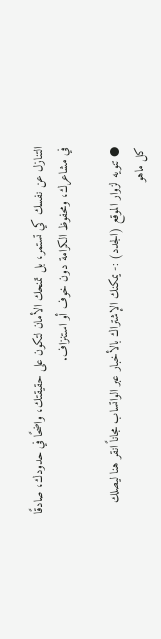التنازل عن نفسك كي تستمر، بل تمنحك الأمان لتكون على حقيقتك، واضحًا في حدودك، صادقًا في مشاعرك، ومحفوظ الكرامة دون خوف أو استنزاف.

● تنويه لزوار الموقع (الجدد) :- يمكنك الإشتراك بالأخبار عبر الواتساب مجاناً انقر هنا ليصلك كل ماهو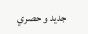جديد و حصري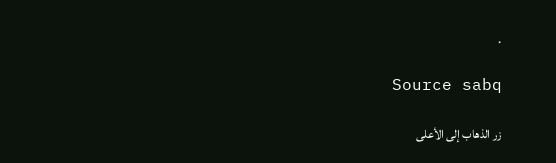.

Source sabq

زر الذهاب إلى الأعلى